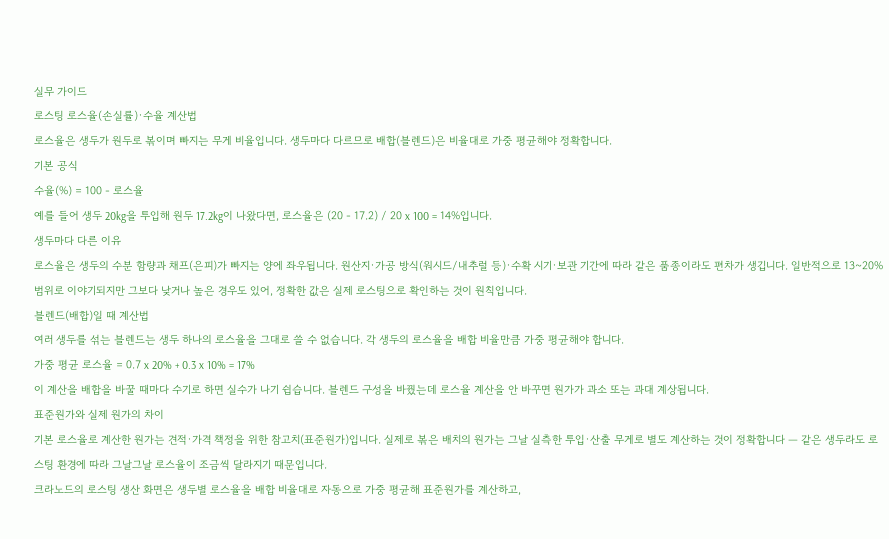실무 가이드
로스팅 로스율(손실률)·수율 계산법
로스율은 생두가 원두로 볶이며 빠지는 무게 비율입니다. 생두마다 다르므로 배합(블렌드)은 비율대로 가중 평균해야 정확합니다.
기본 공식
수율(%) = 100 - 로스율
예를 들어 생두 20kg을 투입해 원두 17.2kg이 나왔다면, 로스율은 (20 - 17.2) / 20 x 100 = 14%입니다.
생두마다 다른 이유
로스율은 생두의 수분 함량과 채프(은피)가 빠지는 양에 좌우됩니다. 원산지·가공 방식(워시드/내추럴 등)·수확 시기·보관 기간에 따라 같은 품종이라도 편차가 생깁니다. 일반적으로 13~20% 범위로 이야기되지만 그보다 낮거나 높은 경우도 있어, 정확한 값은 실제 로스팅으로 확인하는 것이 원칙입니다.
블렌드(배합)일 때 계산법
여러 생두를 섞는 블렌드는 생두 하나의 로스율을 그대로 쓸 수 없습니다. 각 생두의 로스율을 배합 비율만큼 가중 평균해야 합니다.
가중 평균 로스율 = 0.7 x 20% + 0.3 x 10% = 17%
이 계산을 배합을 바꿀 때마다 수기로 하면 실수가 나기 쉽습니다. 블렌드 구성을 바꿨는데 로스율 계산을 안 바꾸면 원가가 과소 또는 과대 계상됩니다.
표준원가와 실제 원가의 차이
기본 로스율로 계산한 원가는 견적·가격 책정을 위한 참고치(표준원가)입니다. 실제로 볶은 배치의 원가는 그날 실측한 투입·산출 무게로 별도 계산하는 것이 정확합니다 — 같은 생두라도 로스팅 환경에 따라 그날그날 로스율이 조금씩 달라지기 때문입니다.
크라노드의 로스팅 생산 화면은 생두별 로스율을 배합 비율대로 자동으로 가중 평균해 표준원가를 계산하고,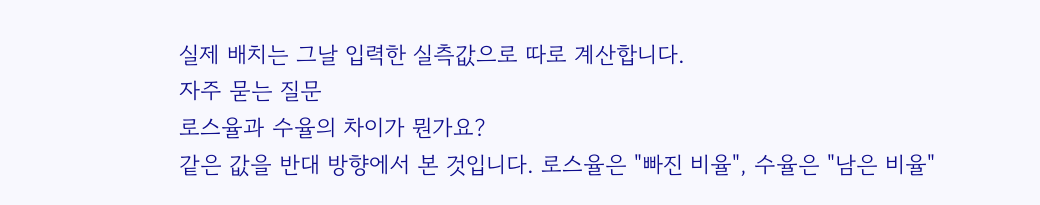실제 배치는 그날 입력한 실측값으로 따로 계산합니다.
자주 묻는 질문
로스율과 수율의 차이가 뭔가요?
같은 값을 반대 방향에서 본 것입니다. 로스율은 "빠진 비율", 수율은 "남은 비율"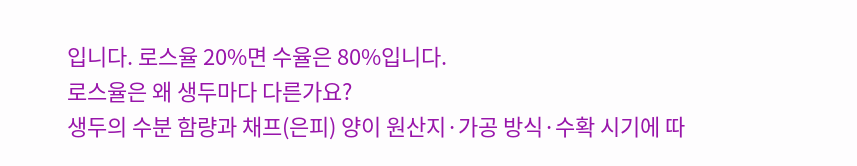입니다. 로스율 20%면 수율은 80%입니다.
로스율은 왜 생두마다 다른가요?
생두의 수분 함량과 채프(은피) 양이 원산지·가공 방식·수확 시기에 따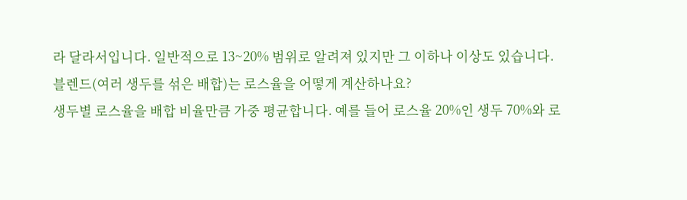라 달라서입니다. 일반적으로 13~20% 범위로 알려져 있지만 그 이하나 이상도 있습니다.
블렌드(여러 생두를 섞은 배합)는 로스율을 어떻게 계산하나요?
생두별 로스율을 배합 비율만큼 가중 평균합니다. 예를 들어 로스율 20%인 생두 70%와 로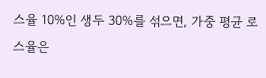스율 10%인 생두 30%를 섞으면, 가중 평균 로스율은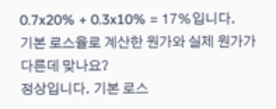0.7x20% + 0.3x10% = 17%입니다.
기본 로스율로 계산한 원가와 실제 원가가 다른데 맞나요?
정상입니다. 기본 로스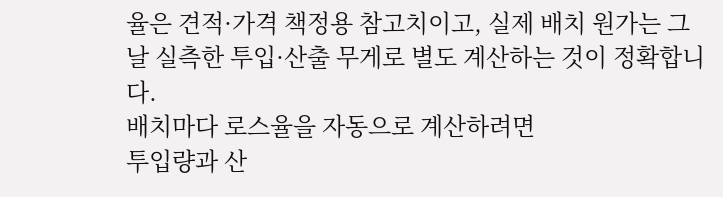율은 견적·가격 책정용 참고치이고, 실제 배치 원가는 그날 실측한 투입·산출 무게로 별도 계산하는 것이 정확합니다.
배치마다 로스율을 자동으로 계산하려면
투입량과 산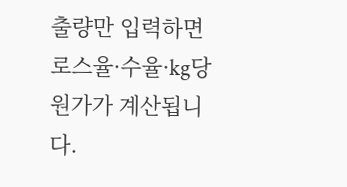출량만 입력하면 로스율·수율·kg당 원가가 계산됩니다.